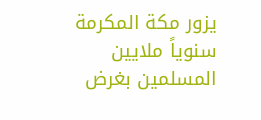يزور مكة المكرمة سنوياً ملايين المسلمين بغرض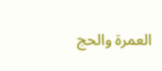العمرة والحج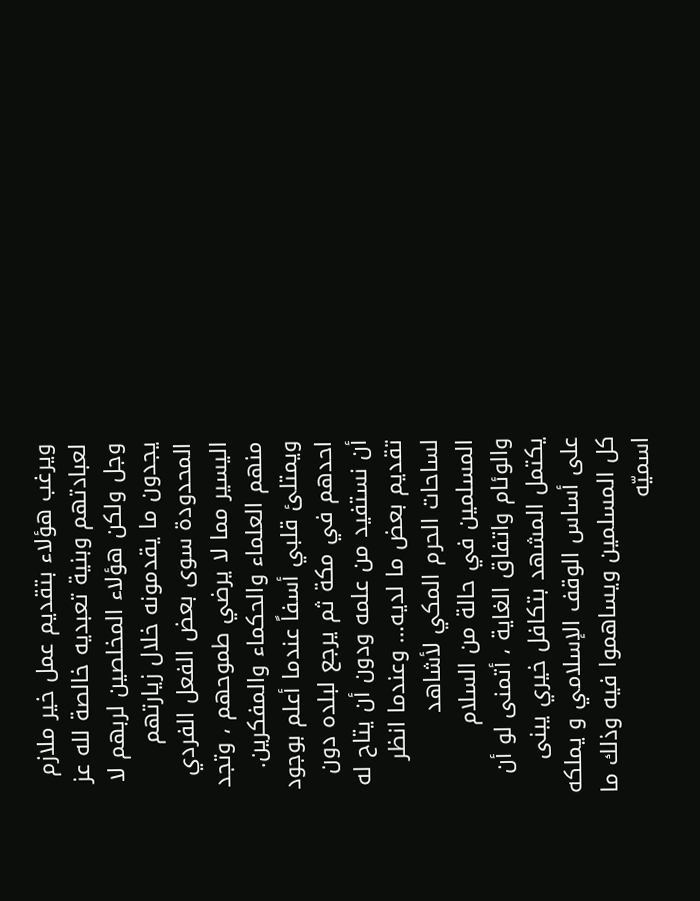ويرغب هؤلاء بتقديم عمل خير ملازم لعبادتهم وبنية تعبديه خالصة لله عز وجل ولكن هؤلاء المخلصين لربهم لا يجدون ما يقدمونه خلال زيارتهم المحدودة سوى بعض الفعل الفردي اليسير مما لا يرضي طموحهم ، وتجد منهم العلماء والحكماء والمفكرين.
ويمتلئ قلبي أسفاً عندما أعلم بوجود احدهم في مكة ثم يرجع لبلده دون أن نستفيد من علمه ودون أن يتاح له تقديم بعض ما لديه… وعندما انظر لساحات الحرم المكي لأشاهد المسلمين في حالة من السلام والوئام واتفاق الغاية ، أتمنى لو أن يكتمل المشهد بتكافل خيري يبنى على أساس الوقف الإسلامي و يملكه كل المسلمين ويساهموا فيه وذلك ما اسميّه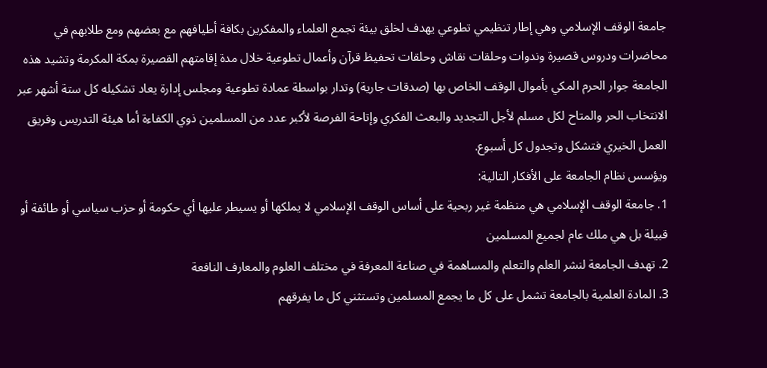جامعة الوقف الإسلامي وهي إطار تنظيمي تطوعي يهدف لخلق بيئة تجمع العلماء والمفكرين بكافة أطيافهم مع بعضهم ومع طلابهم في محاضرات ودروس قصيرة وندوات وحلقات نقاش وحلقات تحفيظ قرآن وأعمال تطوعية خلال مدة إقامتهم القصيرة بمكة المكرمة وتشيد هذه الجامعة جوار الحرم المكي بأموال الوقف الخاص بها (صدقات جارية) وتدار بواسطة عمادة تطوعية ومجلس إدارة يعاد تشكيله كل ستة أشهر عبر الانتخاب الحر والمتاح لكل مسلم لأجل التجديد والبعث الفكري وإتاحة الفرصة لأكبر عدد من المسلمين ذوي الكفاءة أما هيئة التدريس وفريق العمل الخيري فتشكل وتجدول كل أسبوع.
ويؤسس نظام الجامعة على الأفكار التالية:
1. جامعة الوقف الإسلامي هي منظمة غير ربحية على أساس الوقف الإسلامي لا يملكها أو يسيطر عليها أي حكومة أو حزب سياسي أو طائفة أو قبيلة بل هي ملك عام لجميع المسلمين
2. تهدف الجامعة لنشر العلم والتعلم والمساهمة في صناعة المعرفة في مختلف العلوم والمعارف النافعة
3. المادة العلمية بالجامعة تشمل على كل ما يجمع المسلمين وتستثني كل ما يفرقهم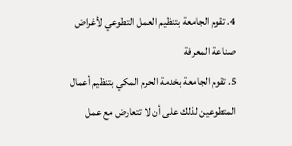4. تقوم الجامعة بتنظيم العمل التطوعي لأغراض صناعة المعرفة
5. تقوم الجامعة بخدمة الحرم المكي بتنظيم أعمال المتطوعين لذلك على أن لا تتعارض مع عمل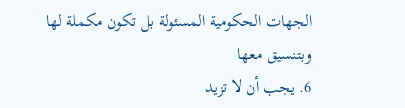الجهات الحكومية المسئولة بل تكون مكملة لها وبتنسيق معها
6. يجب أن لا تزيد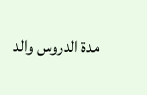مدة الدروس والد